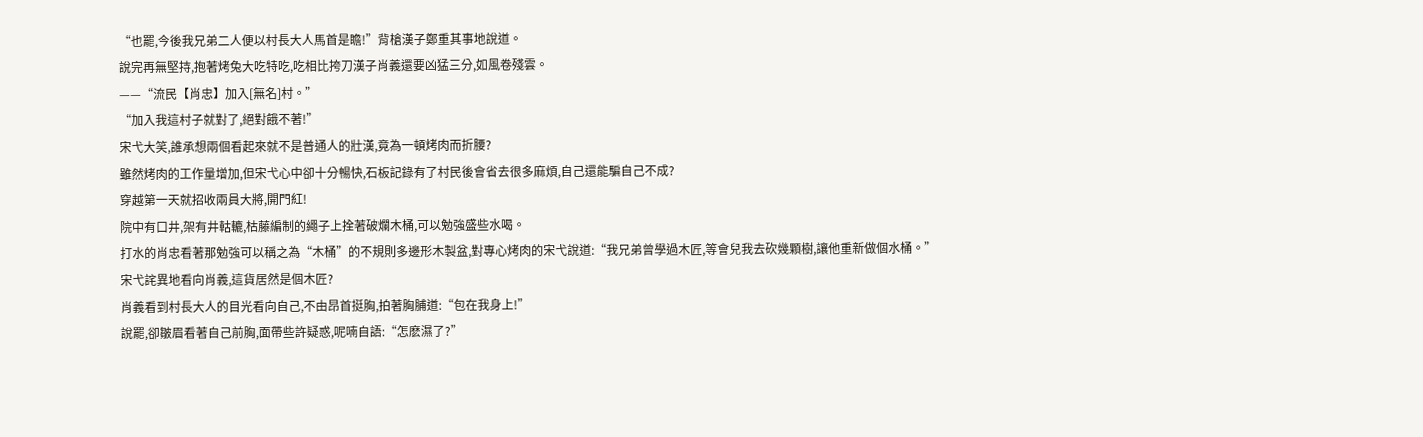“也罷,今後我兄弟二人便以村長大人馬首是瞻!”背槍漢子鄭重其事地說道。
說完再無堅持,抱著烤兔大吃特吃,吃相比挎刀漢子肖義還要凶猛三分,如風卷殘雲。
——“流民【肖忠】加入[無名]村。”
“加入我這村子就對了,絕對餓不著!”
宋弋大笑,誰承想兩個看起來就不是普通人的壯漢,竟為一頓烤肉而折腰?
雖然烤肉的工作量增加,但宋弋心中卻十分暢快,石板記錄有了村民後會省去很多麻煩,自己還能騙自己不成?
穿越第一天就招收兩員大將,開門紅!
院中有口井,架有井軲轆,枯藤編制的繩子上拴著破爛木桶,可以勉強盛些水喝。
打水的肖忠看著那勉強可以稱之為“木桶”的不規則多邊形木製盆,對專心烤肉的宋弋說道:“我兄弟曾學過木匠,等會兒我去砍幾顆樹,讓他重新做個水桶。”
宋弋詫異地看向肖義,這貨居然是個木匠?
肖義看到村長大人的目光看向自己,不由昂首挺胸,拍著胸脯道:“包在我身上!”
說罷,卻皺眉看著自己前胸,面帶些許疑惑,呢喃自語:“怎麽濕了?”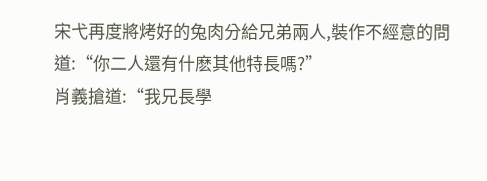宋弋再度將烤好的兔肉分給兄弟兩人,裝作不經意的問道:“你二人還有什麽其他特長嗎?”
肖義搶道:“我兄長學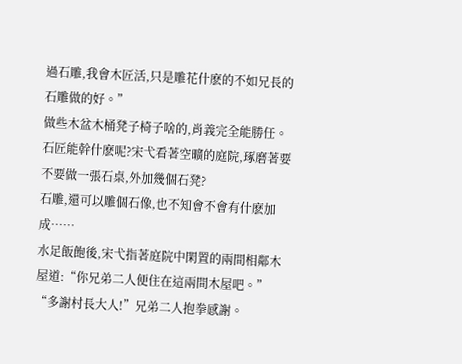過石雕,我會木匠活,只是雕花什麽的不如兄長的石雕做的好。”
做些木盆木桶凳子椅子啥的,肖義完全能勝任。
石匠能幹什麽呢?宋弋看著空曠的庭院,琢磨著要不要做一張石桌,外加幾個石凳?
石雕,還可以雕個石像,也不知會不會有什麽加成……
水足飯飽後,宋弋指著庭院中閑置的兩間相鄰木屋道:“你兄弟二人便住在這兩間木屋吧。”
“多謝村長大人!”兄弟二人抱拳感謝。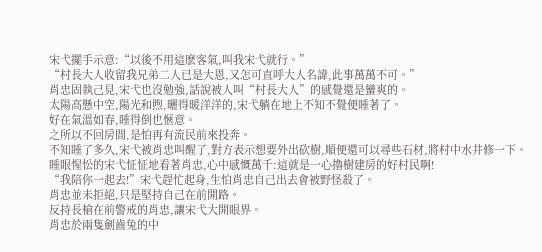宋弋擺手示意:“以後不用這麽客氣,叫我宋弋就行。”
“村長大人收留我兄弟二人已是大恩,又怎可直呼大人名諱,此事萬萬不可。”
肖忠固執己見,宋弋也沒勉強,話說被人叫“村長大人”的感覺還是蠻爽的。
太陽高懸中空,陽光和煦,曬得暖洋洋的,宋弋躺在地上不知不覺便睡著了。
好在氣溫如春,睡得倒也愜意。
之所以不回房間,是怕再有流民前來投奔。
不知睡了多久,宋弋被肖忠叫醒了,對方表示想要外出砍樹,順便還可以尋些石材,將村中水井修一下。
睡眼惺忪的宋弋怔怔地看著肖忠,心中感慨萬千:這就是一心擼樹建房的好村民啊!
“我陪你一起去!”宋弋趕忙起身,生怕肖忠自己出去會被野怪殺了。
肖忠並未拒絕,只是堅持自己在前開路。
反持長槍在前警戒的肖忠,讓宋弋大開眼界。
肖忠於兩隻劍齒兔的中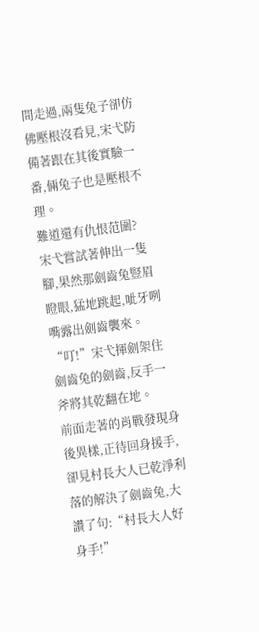間走過,兩隻兔子卻仿佛壓根沒看見,宋弋防備著跟在其後實驗一番,倆兔子也是壓根不理。
難道還有仇恨范圍?
宋弋嘗試著伸出一隻腳,果然那劍齒兔豎眉瞪眼,猛地跳起,呲牙咧嘴露出劍齒襲來。
“叮!”宋弋揮劍架住劍齒兔的劍齒,反手一斧將其乾翻在地。
前面走著的肖戰發現身後異樣,正待回身援手,卻見村長大人已乾淨利落的解決了劍齒兔,大讚了句:“村長大人好身手!”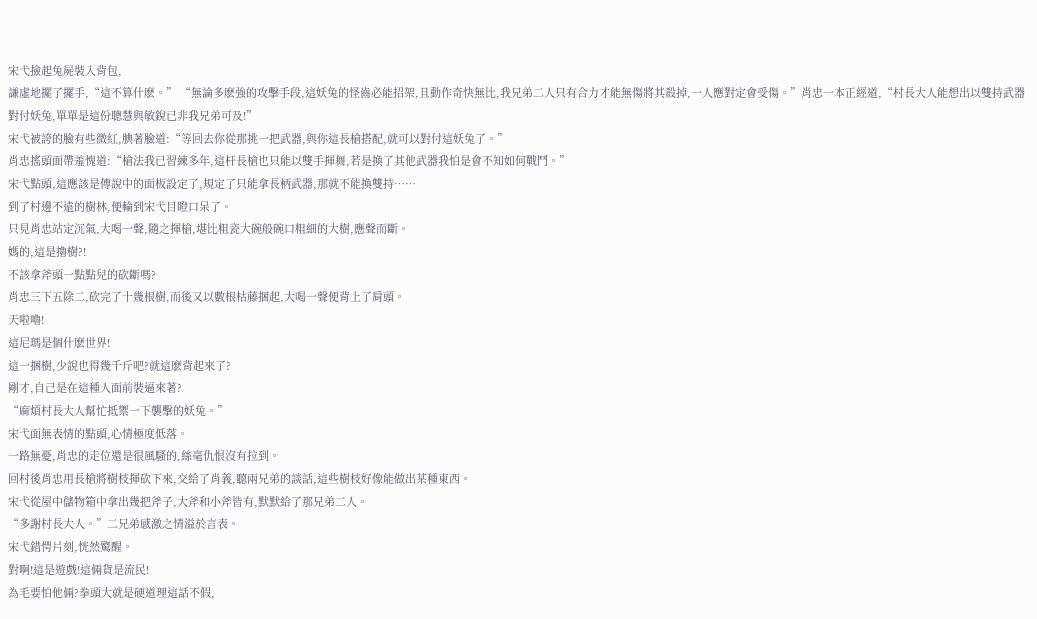宋弋撿起兔屍裝入背包,
謙虛地擺了擺手,“這不算什麽。” “無論多麽強的攻擊手段,這妖兔的怪齒必能招架,且動作奇快無比,我兄弟二人只有合力才能無傷將其殺掉,一人應對定會受傷。”肖忠一本正經道,“村長大人能想出以雙持武器對付妖兔,單單是這份聰慧與敏銳已非我兄弟可及!”
宋弋被誇的臉有些微紅,腆著臉道:“等回去你從那挑一把武器,與你這長槍搭配,就可以對付這妖兔了。”
肖忠搖頭面帶羞愧道:“槍法我已習練多年,這杆長槍也只能以雙手揮舞,若是換了其他武器我怕是會不知如何戰鬥。”
宋弋點頭,這應該是傳說中的面板設定了,規定了只能拿長柄武器,那就不能換雙持……
到了村邊不遠的樹林,便輪到宋弋目瞪口呆了。
只見肖忠站定沉氣,大喝一聲,隨之揮槍,堪比粗瓷大碗般碗口粗細的大樹,應聲而斷。
媽的,這是擼樹?!
不該拿斧頭一點點兒的砍斷嗎?
肖忠三下五除二,砍完了十幾根樹,而後又以數根枯藤捆起,大喝一聲便背上了肩頭。
天啦嚕!
這尼瑪是個什麽世界!
這一捆樹,少說也得幾千斤吧?就這麽背起來了?
剛才,自己是在這種人面前裝逼來著?
“麻煩村長大人幫忙抵禦一下襲擊的妖兔。”
宋弋面無表情的點頭,心情極度低落。
一路無憂,肖忠的走位還是很風騷的,絲毫仇恨沒有拉到。
回村後肖忠用長槍將樹枝揮砍下來,交給了肖義,聽兩兄弟的談話,這些樹枝好像能做出某種東西。
宋弋從屋中儲物箱中拿出幾把斧子,大斧和小斧皆有,默默給了那兄弟二人。
“多謝村長大人。”二兄弟感激之情溢於言表。
宋弋錯愕片刻,恍然驚醒。
對啊!這是遊戲!這倆貨是流民!
為毛要怕他倆?拳頭大就是硬道理這話不假,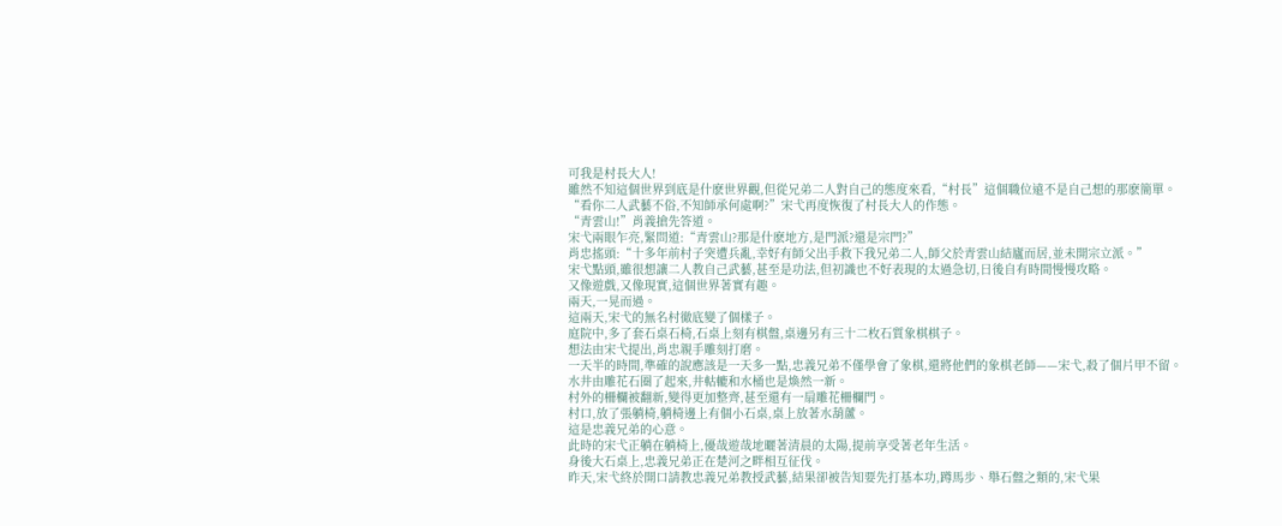可我是村長大人!
雖然不知這個世界到底是什麽世界觀,但從兄弟二人對自己的態度來看,“村長”這個職位遠不是自己想的那麽簡單。
“看你二人武藝不俗,不知師承何處啊?”宋弋再度恢復了村長大人的作態。
“青雲山!”肖義搶先答道。
宋弋兩眼乍亮,緊問道:“青雲山?那是什麽地方,是門派?還是宗門?”
肖忠搖頭:“十多年前村子突遭兵亂,幸好有師父出手救下我兄弟二人,師父於青雲山結廬而居,並未開宗立派。”
宋弋點頭,雖很想讓二人教自己武藝,甚至是功法,但初識也不好表現的太過急切,日後自有時間慢慢攻略。
又像遊戲,又像現實,這個世界著實有趣。
兩天,一晃而過。
這兩天,宋弋的無名村徹底變了個樣子。
庭院中,多了套石桌石椅,石桌上刻有棋盤,桌邊另有三十二枚石質象棋棋子。
想法由宋弋提出,肖忠親手雕刻打磨。
一天半的時間,準確的說應該是一天多一點,忠義兄弟不僅學會了象棋,還將他們的象棋老師——宋弋,殺了個片甲不留。
水井由雕花石圈了起來,井軲轆和水桶也是煥然一新。
村外的柵欄被翻新,變得更加整齊,甚至還有一扇雕花柵欄門。
村口,放了張躺椅,躺椅邊上有個小石桌,桌上放著水葫蘆。
這是忠義兄弟的心意。
此時的宋弋正躺在躺椅上,優哉遊哉地曬著清晨的太陽,提前享受著老年生活。
身後大石桌上,忠義兄弟正在楚河之畔相互征伐。
昨天,宋弋終於開口請教忠義兄弟教授武藝,結果卻被告知要先打基本功,蹲馬步、舉石盤之類的,宋弋果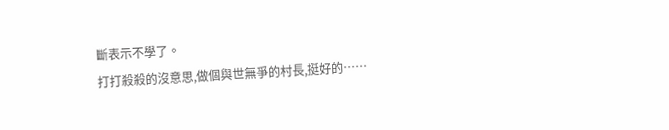斷表示不學了。
打打殺殺的沒意思,做個與世無爭的村長,挺好的……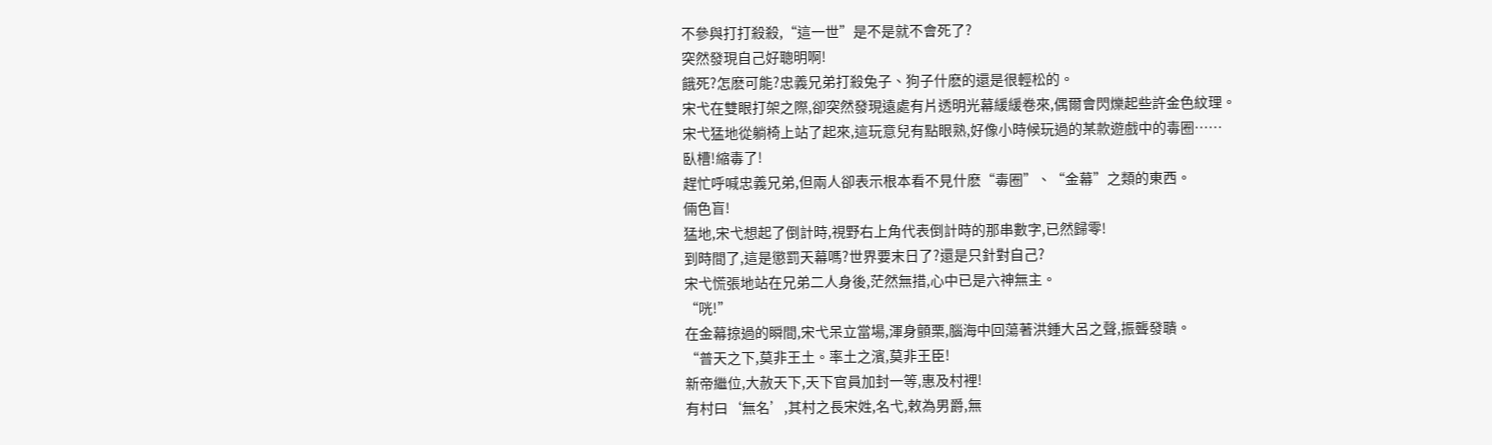不參與打打殺殺,“這一世”是不是就不會死了?
突然發現自己好聰明啊!
餓死?怎麽可能?忠義兄弟打殺兔子、狗子什麽的還是很輕松的。
宋弋在雙眼打架之際,卻突然發現遠處有片透明光幕緩緩卷來,偶爾會閃爍起些許金色紋理。
宋弋猛地從躺椅上站了起來,這玩意兒有點眼熟,好像小時候玩過的某款遊戲中的毒圈……
臥槽!縮毒了!
趕忙呼喊忠義兄弟,但兩人卻表示根本看不見什麽“毒圈”、“金幕”之類的東西。
倆色盲!
猛地,宋弋想起了倒計時,視野右上角代表倒計時的那串數字,已然歸零!
到時間了,這是懲罰天幕嗎?世界要末日了?還是只針對自己?
宋弋慌張地站在兄弟二人身後,茫然無措,心中已是六神無主。
“咣!”
在金幕掠過的瞬間,宋弋呆立當場,渾身顫栗,腦海中回蕩著洪鍾大呂之聲,振聾發聵。
“普天之下,莫非王土。率土之濱,莫非王臣!
新帝繼位,大赦天下,天下官員加封一等,惠及村裡!
有村曰‘無名’,其村之長宋姓,名弋,敕為男爵,無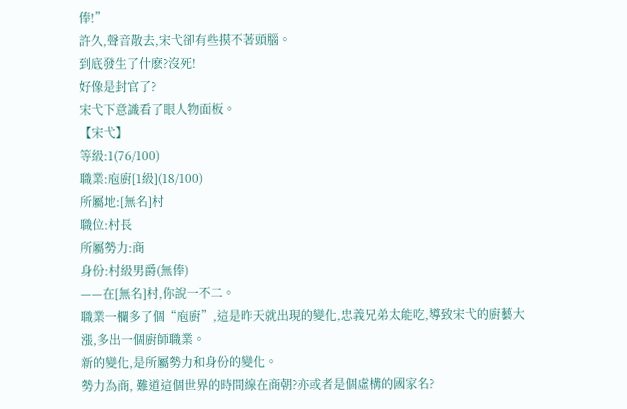俸!”
許久,聲音散去,宋弋卻有些摸不著頭腦。
到底發生了什麽?沒死!
好像是封官了?
宋弋下意識看了眼人物面板。
【宋弋】
等級:1(76/100)
職業:庖廚[1級](18/100)
所屬地:[無名]村
職位:村長
所屬勢力:商
身份:村級男爵(無俸)
——在[無名]村,你說一不二。
職業一欄多了個“庖廚”,這是昨天就出現的變化,忠義兄弟太能吃,導致宋弋的廚藝大漲,多出一個廚師職業。
新的變化,是所屬勢力和身份的變化。
勢力為商, 難道這個世界的時間線在商朝?亦或者是個虛構的國家名?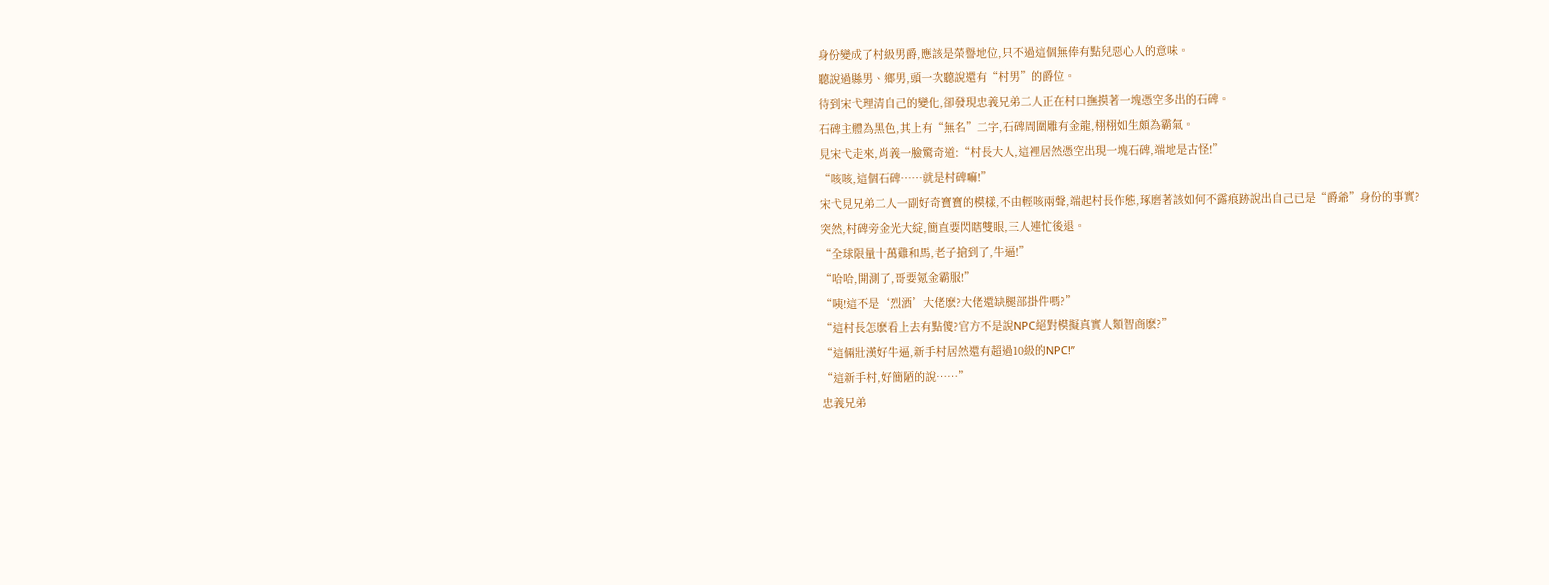身份變成了村級男爵,應該是榮譽地位,只不過這個無俸有點兒惡心人的意味。
聽說過縣男、鄉男,頭一次聽說還有“村男”的爵位。
待到宋弋理清自己的變化,卻發現忠義兄弟二人正在村口撫摸著一塊憑空多出的石碑。
石碑主體為黑色,其上有“無名”二字,石碑周圍雕有金龍,栩栩如生頗為霸氣。
見宋弋走來,肖義一臉驚奇道:“村長大人,這裡居然憑空出現一塊石碑,端地是古怪!”
“咳咳,這個石碑……就是村碑嘛!”
宋弋見兄弟二人一副好奇寶寶的模樣,不由輕咳兩聲,端起村長作態,琢磨著該如何不露痕跡說出自己已是“爵爺”身份的事實?
突然,村碑旁金光大綻,簡直要閃瞎雙眼,三人連忙後退。
“全球限量十萬雞和馬,老子搶到了,牛逼!”
“哈哈,開測了,哥要氪金霸服!”
“咦!這不是‘烈酒’大佬麽?大佬還缺腿部掛件嗎?”
“這村長怎麽看上去有點傻?官方不是說NPC絕對模擬真實人類智商麽?”
“這倆壯漢好牛逼,新手村居然還有超過10級的NPC!”
“這新手村,好簡陋的說……”
忠義兄弟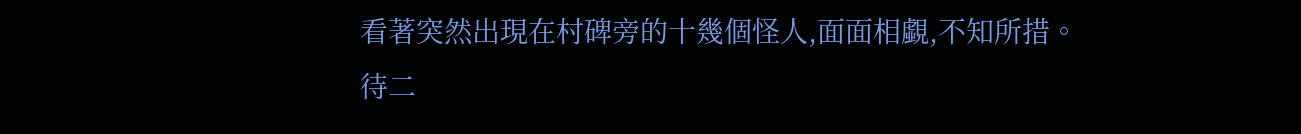看著突然出現在村碑旁的十幾個怪人,面面相覷,不知所措。
待二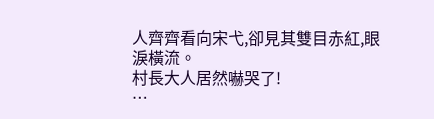人齊齊看向宋弋,卻見其雙目赤紅,眼淚橫流。
村長大人居然嚇哭了!
…